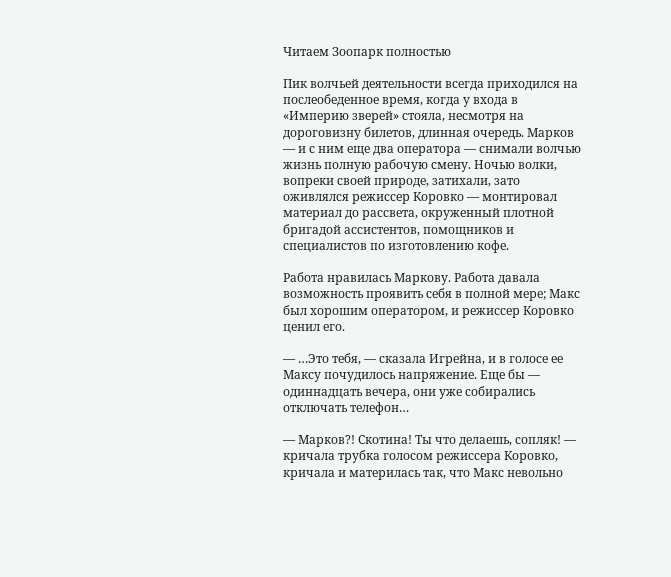Читаем Зоопарк полностью

Пик волчьей деятельности всегда приходился на послеобеденное время, когда у входа в «Империю зверей» стояла, несмотря на дороговизну билетов, длинная очередь. Марков — и с ним еще два оператора — снимали волчью жизнь полную рабочую смену. Ночью волки, вопреки своей природе, затихали, зато оживлялся режиссер Коровко — монтировал материал до рассвета, окруженный плотной бригадой ассистентов, помощников и специалистов по изготовлению кофе.

Работа нравилась Маркову. Работа давала возможность проявить себя в полной мере; Макс был хорошим оператором, и режиссер Коровко ценил его.

— …Это тебя, — сказала Игрейна, и в голосе ее Максу почудилось напряжение. Еще бы — одиннадцать вечера, они уже собирались отключать телефон…

— Марков?! Скотина! Ты что делаешь, сопляк! — кричала трубка голосом режиссера Коровко, кричала и материлась так, что Макс невольно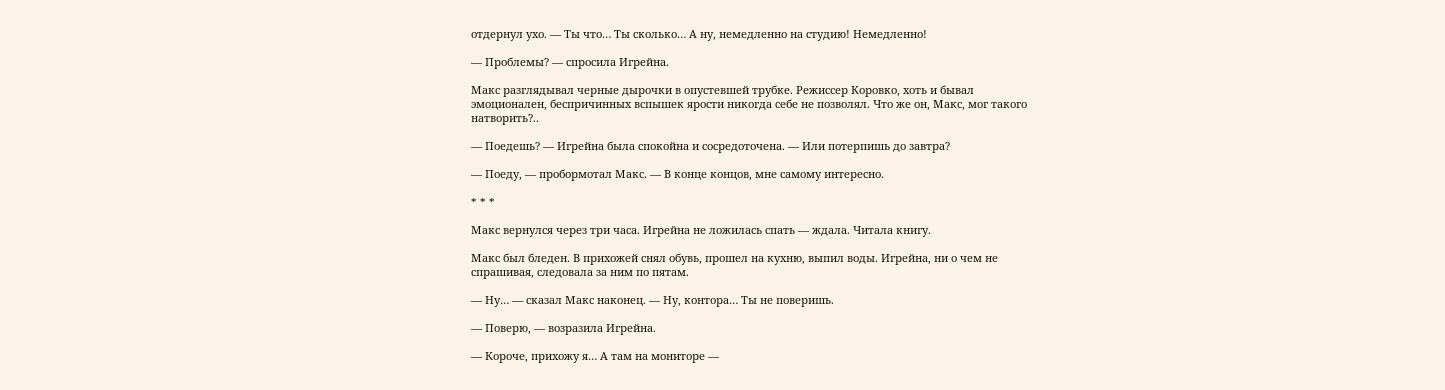отдернул ухо. — Ты что… Ты сколько… А ну, немедленно на студию! Немедленно!

— Проблемы? — спросила Игрейна.

Макс разглядывал черные дырочки в опустевшей трубке. Режиссер Коровко, хоть и бывал эмоционален, беспричинных вспышек ярости никогда себе не позволял. Что же он, Макс, мог такого натворить?..

— Поедешь? — Игрейна была спокойна и сосредоточена. — Или потерпишь до завтра?

— Поеду, — пробормотал Макс. — В конце концов, мне самому интересно.

* * *

Макс вернулся через три часа. Игрейна не ложилась спать — ждала. Читала книгу.

Макс был бледен. В прихожей снял обувь, прошел на кухню, выпил воды. Игрейна, ни о чем не спрашивая, следовала за ним по пятам.

— Ну… — сказал Макс наконец. — Ну, контора… Ты не поверишь.

— Поверю, — возразила Игрейна.

— Короче, прихожу я… А там на мониторе —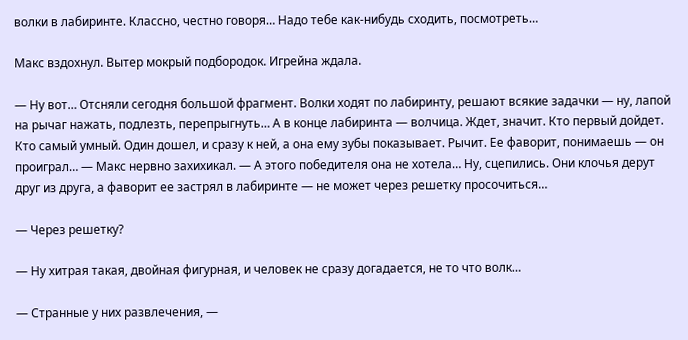волки в лабиринте. Классно, честно говоря… Надо тебе как-нибудь сходить, посмотреть…

Макс вздохнул. Вытер мокрый подбородок. Игрейна ждала.

— Ну вот… Отсняли сегодня большой фрагмент. Волки ходят по лабиринту, решают всякие задачки — ну, лапой на рычаг нажать, подлезть, перепрыгнуть… А в конце лабиринта — волчица. Ждет, значит. Кто первый дойдет. Кто самый умный. Один дошел, и сразу к ней, а она ему зубы показывает. Рычит. Ее фаворит, понимаешь — он проиграл… — Макс нервно захихикал. — А этого победителя она не хотела… Ну, сцепились. Они клочья дерут друг из друга, а фаворит ее застрял в лабиринте — не может через решетку просочиться…

— Через решетку?

— Ну хитрая такая, двойная фигурная, и человек не сразу догадается, не то что волк…

— Странные у них развлечения, —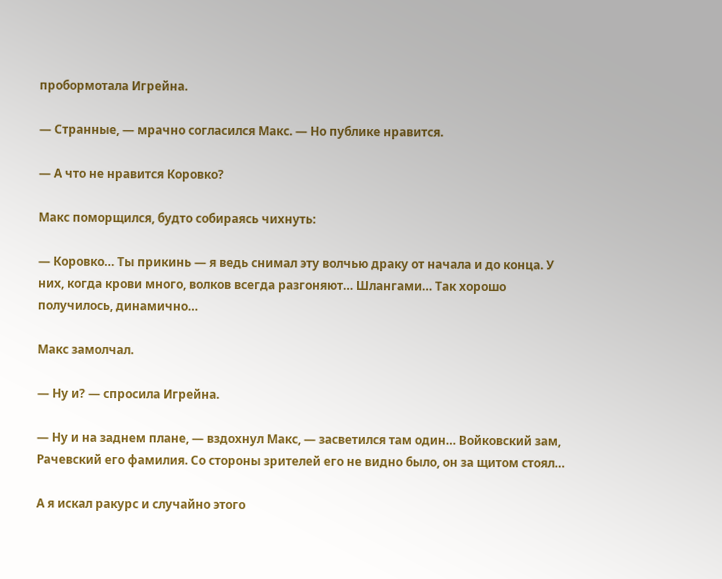пробормотала Игрейна.

— Странные, — мрачно согласился Макс. — Но публике нравится.

— А что не нравится Коровко?

Макс поморщился, будто собираясь чихнуть:

— Коровко… Ты прикинь — я ведь снимал эту волчью драку от начала и до конца. У них, когда крови много, волков всегда разгоняют… Шлангами… Так хорошо получилось, динамично…

Макс замолчал.

— Ну и? — спросила Игрейна.

— Ну и на заднем плане, — вздохнул Макс, — засветился там один… Войковский зам, Рачевский его фамилия. Со стороны зрителей его не видно было, он за щитом стоял…

А я искал ракурс и случайно этого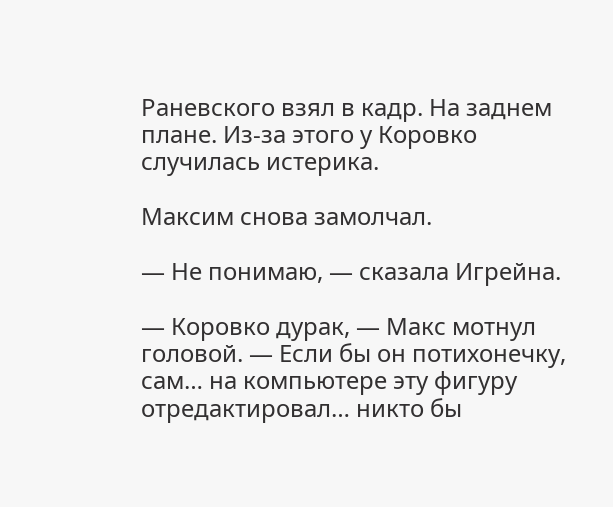Раневского взял в кадр. На заднем плане. Из-за этого у Коровко случилась истерика.

Максим снова замолчал.

— Не понимаю, — сказала Игрейна.

— Коровко дурак, — Макс мотнул головой. — Если бы он потихонечку, сам… на компьютере эту фигуру отредактировал… никто бы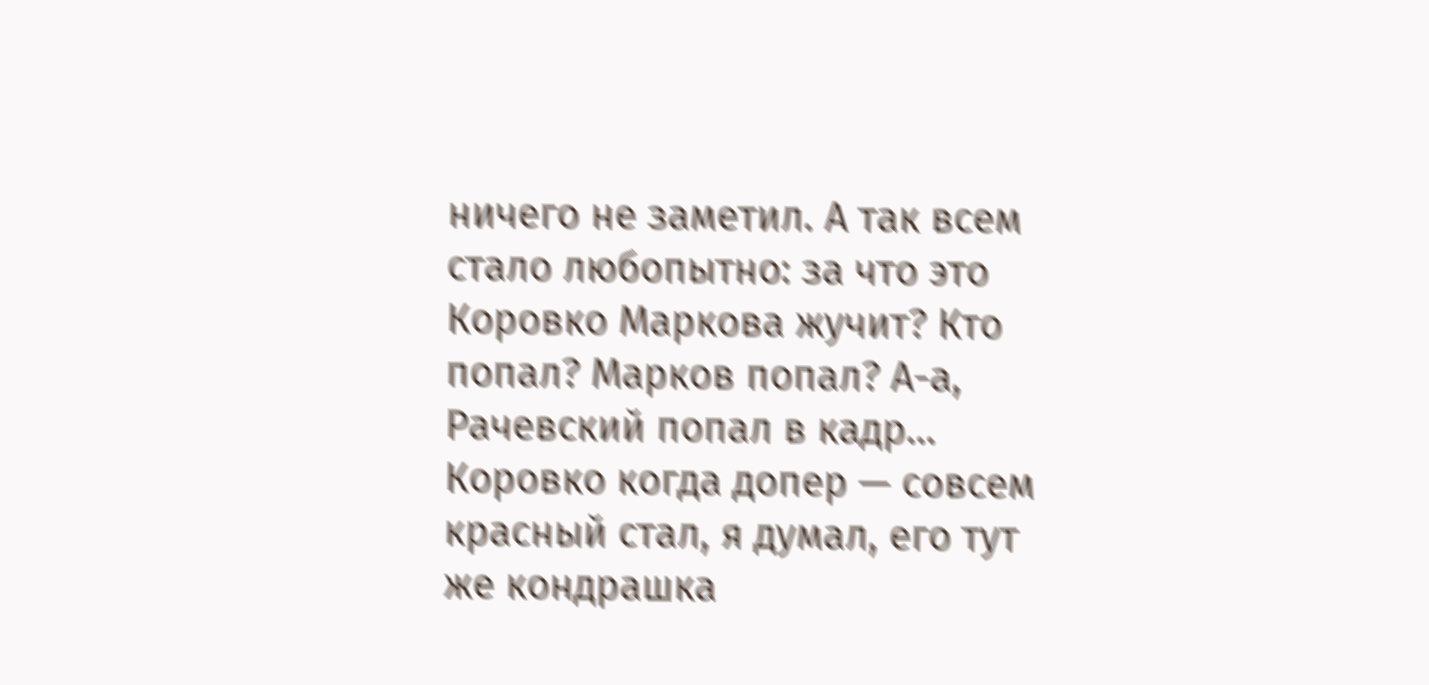ничего не заметил. А так всем стало любопытно: за что это Коровко Маркова жучит? Кто попал? Марков попал? А-а, Рачевский попал в кадр… Коровко когда допер — совсем красный стал, я думал, его тут же кондрашка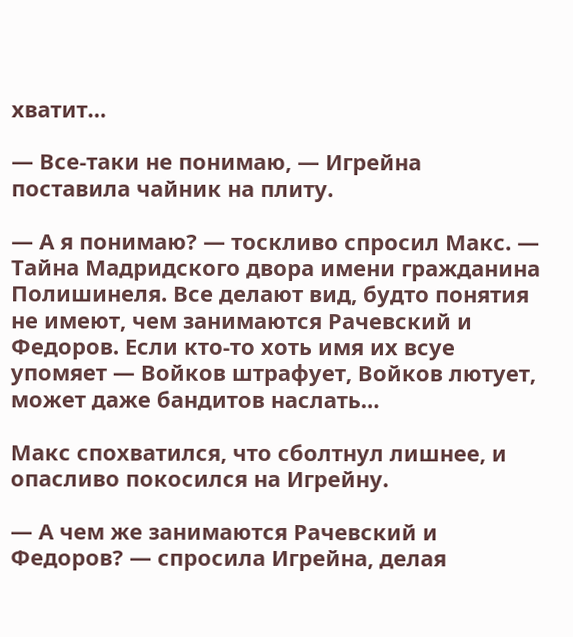хватит…

— Все-таки не понимаю, — Игрейна поставила чайник на плиту.

— А я понимаю? — тоскливо спросил Макс. — Тайна Мадридского двора имени гражданина Полишинеля. Все делают вид, будто понятия не имеют, чем занимаются Рачевский и Федоров. Если кто-то хоть имя их всуе упомяет — Войков штрафует, Войков лютует, может даже бандитов наслать…

Макс спохватился, что сболтнул лишнее, и опасливо покосился на Игрейну.

— А чем же занимаются Рачевский и Федоров? — спросила Игрейна, делая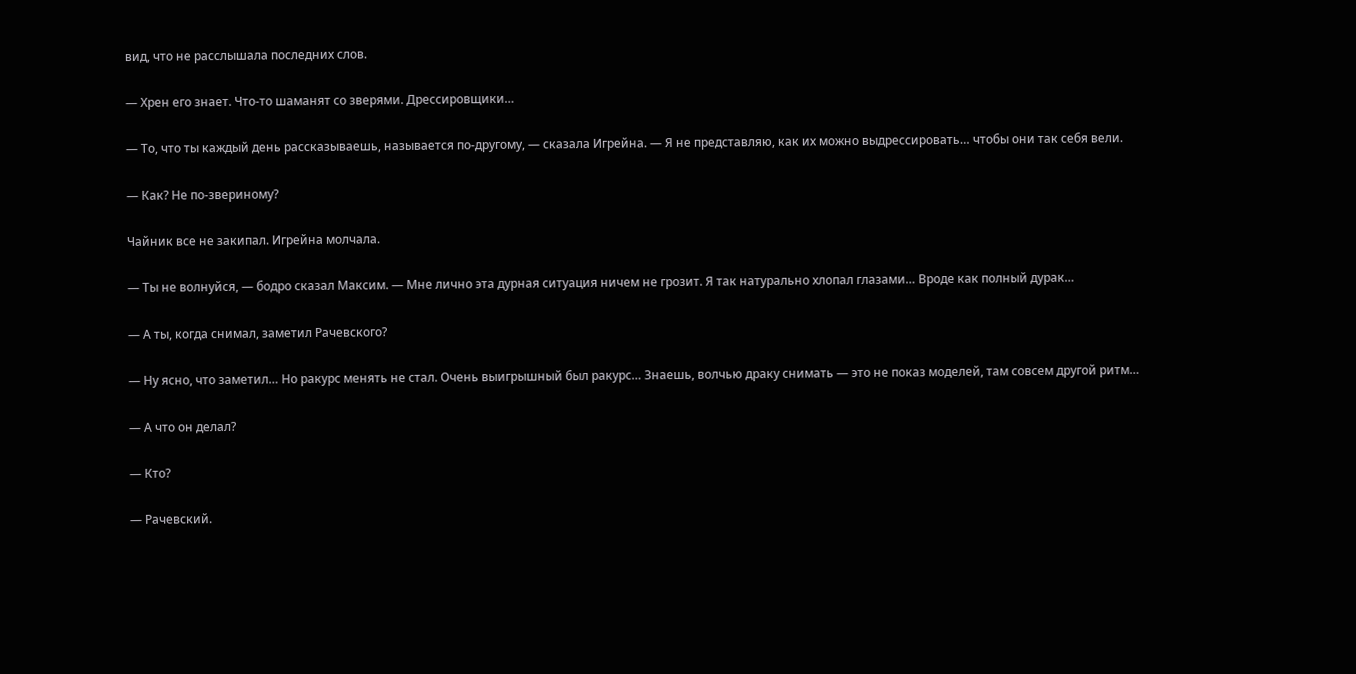вид, что не расслышала последних слов.

— Хрен его знает. Что-то шаманят со зверями. Дрессировщики…

— То, что ты каждый день рассказываешь, называется по-другому, — сказала Игрейна. — Я не представляю, как их можно выдрессировать… чтобы они так себя вели.

— Как? Не по-звериному?

Чайник все не закипал. Игрейна молчала.

— Ты не волнуйся, — бодро сказал Максим. — Мне лично эта дурная ситуация ничем не грозит. Я так натурально хлопал глазами… Вроде как полный дурак…

— А ты, когда снимал, заметил Рачевского?

— Ну ясно, что заметил… Но ракурс менять не стал. Очень выигрышный был ракурс… Знаешь, волчью драку снимать — это не показ моделей, там совсем другой ритм…

— А что он делал?

— Кто?

— Рачевский.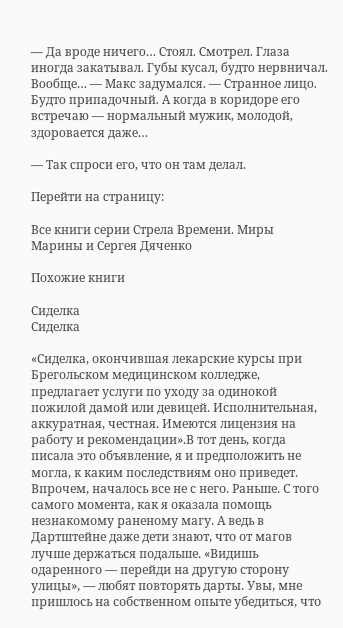— Да вроде ничего… Стоял. Смотрел. Глаза иногда закатывал. Губы кусал, будто нервничал. Вообще… — Макс задумался. — Странное лицо. Будто припадочный. А когда в коридоре его встречаю — нормальный мужик, молодой, здоровается даже…

— Так спроси его, что он там делал.

Перейти на страницу:

Все книги серии Стрела Времени. Миры Марины и Сергея Дяченко

Похожие книги

Сиделка
Сиделка

«Сиделка, окончившая лекарские курсы при Брегольском медицинском колледже, предлагает услуги по уходу за одинокой пожилой дамой или девицей. Исполнительная, аккуратная, честная. Имеются лицензия на работу и рекомендации».В тот день, когда писала это объявление, я и предположить не могла, к каким последствиям оно приведет. Впрочем, началось все не с него. Раньше. С того самого момента, как я оказала помощь незнакомому раненому магу. А ведь в Дартштейне даже дети знают, что от магов лучше держаться подальше. «Видишь одаренного — перейди на другую сторону улицы», — любят повторять дарты. Увы, мне пришлось на собственном опыте убедиться, что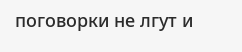поговорки не лгут и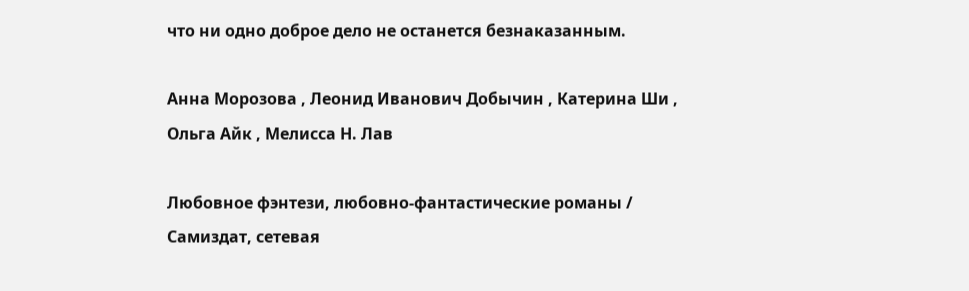что ни одно доброе дело не останется безнаказанным.

Анна Морозова , Леонид Иванович Добычин , Катерина Ши , Ольга Айк , Мелисса Н. Лав

Любовное фэнтези, любовно-фантастические романы / Самиздат, сетевая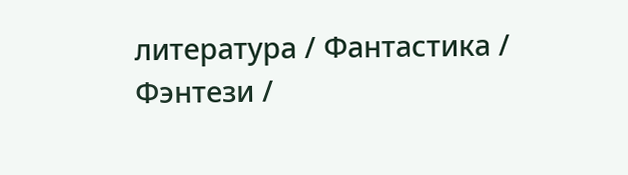литература / Фантастика / Фэнтези /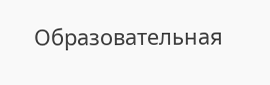Образовательная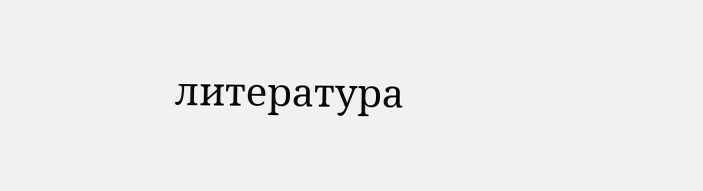литература